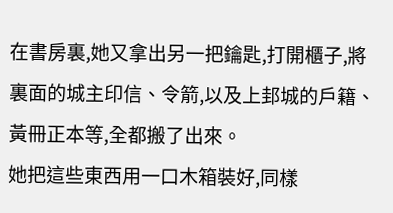在書房裏,她又拿出另一把鑰匙,打開櫃子,將裏面的城主印信、令箭,以及上邽城的戶籍、黃冊正本等,全都搬了出來。
她把這些東西用一口木箱裝好,同樣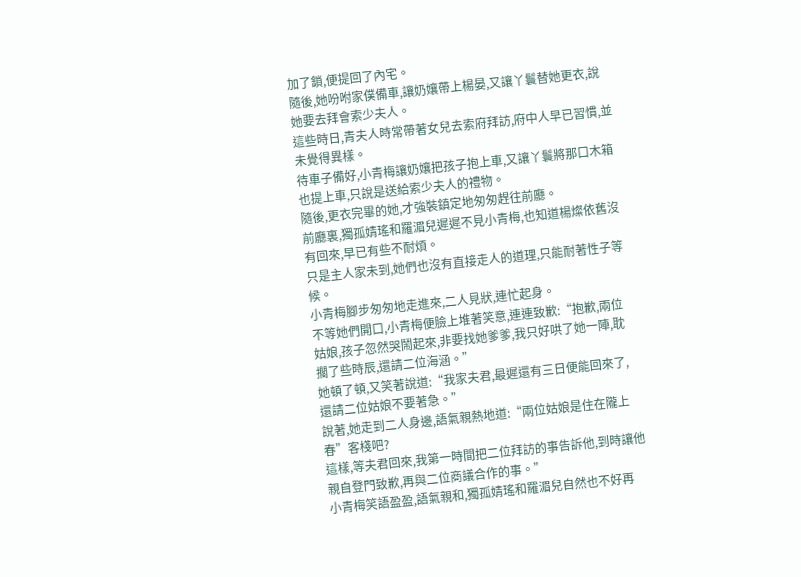加了鎖,便提回了內宅。
隨後,她吩咐家僕備車,讓奶孃帶上楊晏,又讓丫鬟替她更衣,說她要去拜會索少夫人。
這些時日,青夫人時常帶著女兒去索府拜訪,府中人早已習慣,並未覺得異樣。
待車子備好,小青梅讓奶孃把孩子抱上車,又讓丫鬟將那口木箱也提上車,只說是送給索少夫人的禮物。
隨後,更衣完畢的她,才強裝鎮定地匆匆趕往前廳。
前廳裏,獨孤婧瑤和羅湄兒遲遲不見小青梅,也知道楊燦依舊沒有回來,早已有些不耐煩。
只是主人家未到,她們也沒有直接走人的道理,只能耐著性子等候。
小青梅腳步匆匆地走進來,二人見狀,連忙起身。
不等她們開口,小青梅便臉上堆著笑意,連連致歉:“抱歉,兩位姑娘,孩子忽然哭鬧起來,非要找她爹爹,我只好哄了她一陣,耽擱了些時辰,還請二位海涵。”
她頓了頓,又笑著說道:“我家夫君,最遲還有三日便能回來了,還請二位姑娘不要著急。”
說著,她走到二人身邊,語氣親熱地道:“兩位姑娘是住在隴上春”客棧吧?
這樣,等夫君回來,我第一時間把二位拜訪的事告訴他,到時讓他親自登門致歉,再與二位商議合作的事。”
小青梅笑語盈盈,語氣親和,獨孤婧瑤和羅湄兒自然也不好再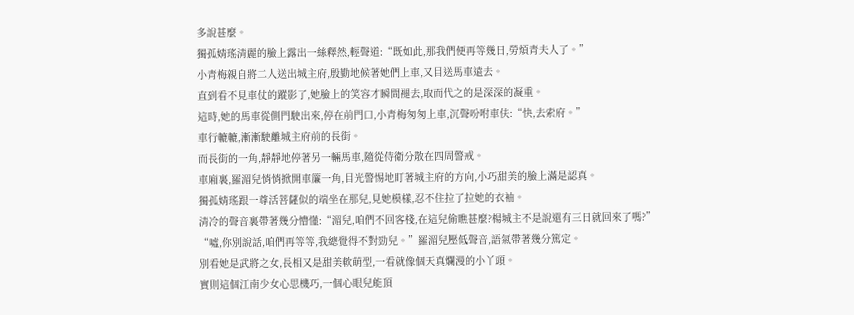多說甚麼。
獨孤婧瑤清麗的臉上露出一絲釋然,輕聲道:“既如此,那我們便再等幾日,勞煩青夫人了。”
小青梅親自將二人送出城主府,殷勤地候著她們上車,又目送馬車遠去。
直到看不見車仗的蹤影了,她臉上的笑容才瞬間褪去,取而代之的是深深的凝重。
這時,她的馬車從側門駛出來,停在前門口,小青梅匆匆上車,沉聲吩咐車伕:“快,去索府。”
車行轆轆,漸漸駛離城主府前的長街。
而長街的一角,靜靜地停著另一輛馬車,隨從侍衛分散在四周警戒。
車廂裏,羅湄兒悄悄掀開車簾一角,目光警惕地盯著城主府的方向,小巧甜美的臉上滿是認真。
獨孤婧瑤跟一尊活菩薩似的端坐在那兒,見她模樣,忍不住拉了拉她的衣袖。
清冷的聲音裏帶著幾分懵懂:“湄兒,咱們不回客棧,在這兒偷瞧甚麼?楊城主不是說還有三日就回來了嗎?”
“噓,你別說話,咱們再等等,我總覺得不對勁兒。”羅湄兒壓低聲音,語氣帶著幾分篤定。
別看她是武將之女,長相又是甜美軟萌型,一看就像個天真爛漫的小丫頭。
實則這個江南少女心思機巧,一個心眼兒能頂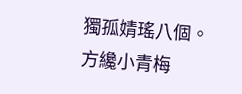獨孤婧瑤八個。
方纔小青梅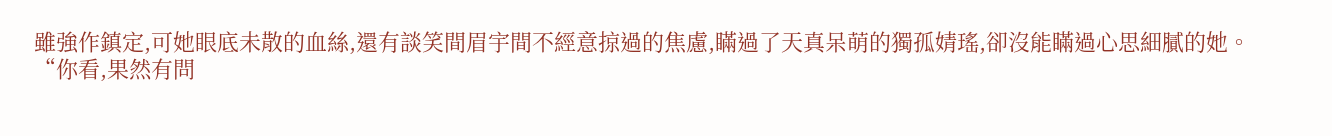雖強作鎮定,可她眼底未散的血絲,還有談笑間眉宇間不經意掠過的焦慮,瞞過了天真呆萌的獨孤婧瑤,卻沒能瞞過心思細膩的她。
“你看,果然有問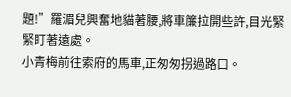題!”羅湄兒興奮地貓著腰,將車簾拉開些許,目光緊緊盯著遠處。
小青梅前往索府的馬車,正匆匆拐過路口。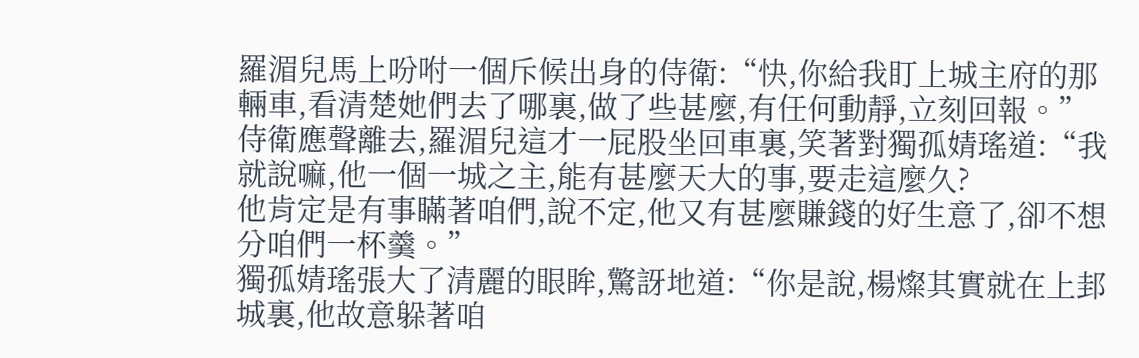羅湄兒馬上吩咐一個斥候出身的侍衛:“快,你給我盯上城主府的那輛車,看清楚她們去了哪裏,做了些甚麼,有任何動靜,立刻回報。”
侍衛應聲離去,羅湄兒這才一屁股坐回車裏,笑著對獨孤婧瑤道:“我就說嘛,他一個一城之主,能有甚麼天大的事,要走這麼久?
他肯定是有事瞞著咱們,說不定,他又有甚麼賺錢的好生意了,卻不想分咱們一杯羹。”
獨孤婧瑤張大了清麗的眼眸,驚訝地道:“你是說,楊燦其實就在上邽城裏,他故意躲著咱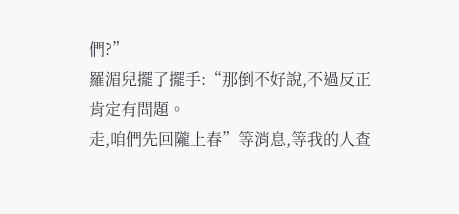們?”
羅湄兒擺了擺手:“那倒不好說,不過反正肯定有問題。
走,咱們先回隴上春”等消息,等我的人查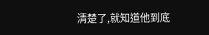清楚了,就知道他到底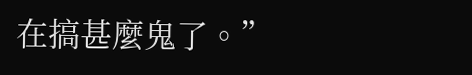在搞甚麼鬼了。”